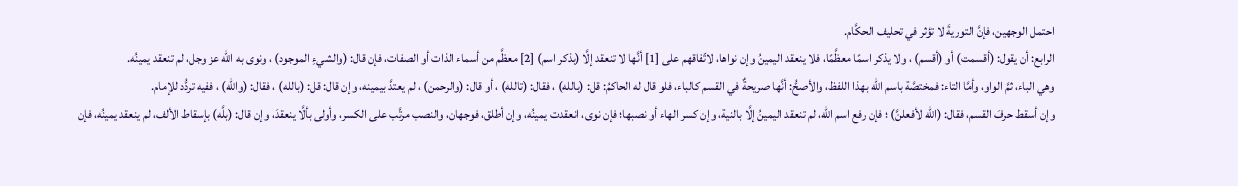احتمل الوجهين، فإنَّ التوريةَ لا تؤثر في تحليف الحكَّام.
الرابع: أن يقول: (أقسمت) أو (أقسم) ، ولا يذكر اسمًا معظَّمًا، فلا ينعقد اليمينُ وإن نواها، لاتّفاقهم على [1] أنَّها لا تنعقد إلَّا (بذكر اسم) [2] معظَّم من أسماء الذات أو الصفات، فإن قال: (والشيءِ الموجود) ، ونوى به الله عز وجل، لم تنعقد يمينُه.
وهي الباء، ثمَّ الواو، وأمَّا التاء: فمختصَّة باسم الله بهذا اللفظ، والأصحُّ: أنَّها صريحةٌ في القسم كالباء، فلو قال له الحاكمُ: قل: (بالله) ، فقال: (تالله) ، أو قال: (والرحمن) ، لم يعتدَّ بيمينه، وإن قال: قل: (بالله) ، فقال: (والله) ، ففيه تردُّد للإمام.
وإن أسقط حرفَ القسم، فقال: (الله لأفعلنَّ) ؛ فإن رفع اسم الله، لم تنعقد اليمينُ إلَّا بالنية، وإن كسر الهاء أو نصبها؛ فإن نوى، انعقدت يمينُه، وإن أطلق، فوجهان، والنصب مرتَّب على الكسر، وأولى بألَّا ينعقدَ، وإن قال: (بلَّه) بإسقاط الألف، لم ينعقد يمينُه، فإن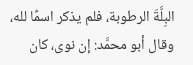البِلَّةَ الرطوبة، فلم يذكر اسمًا لله، وقال أبو محمَّد: إن نوى، كان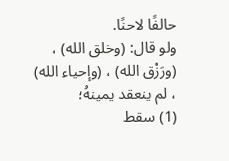حالفًا لاحنًا.
ولو قال: (وخلق الله) ، (ورَزْق الله) ، (وإحياء الله) ، لم ينعقد يمينهُ؛
(1) سقط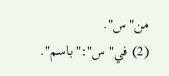من"س".
(2) في"س":"باسم".